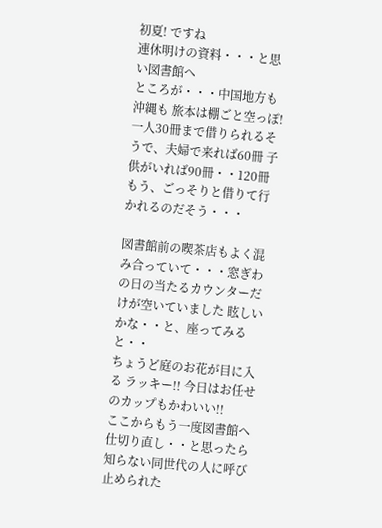初夏! ですね
連休明けの資料・・・と思い図書館へ
ところが・・・中国地方も沖縄も 旅本は棚ごと空っぽ!
一人30冊まで借りられるそうで、夫婦で来れば60冊 子供がいれば90冊・・120冊
もう、ごっそりと借りて行かれるのだそう・・・

図書館前の喫茶店もよく混み合っていて・・・窓ぎわの日の当たるカウンターだけが空いていました 眩しいかな・・と、座ってみると・・
ちょうど庭のお花が目に入る ラッキー!! 今日はお任せのカップもかわいい!!
ここからもう一度図書館へ仕切り直し・・と思ったら
知らない同世代の人に呼び止められた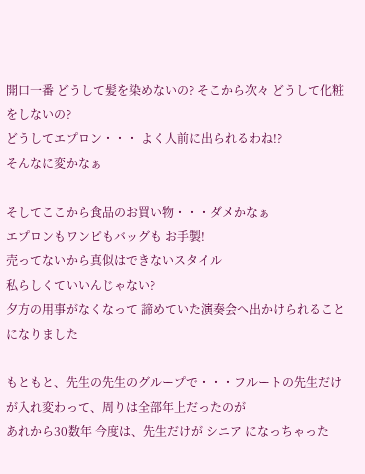開口一番 どうして髪を染めないの? そこから次々 どうして化粧をしないの?
どうしてエプロン・・・ よく人前に出られるわね!?
そんなに変かなぁ

そしてここから食品のお買い物・・・ダメかなぁ
エプロンもワンピもバッグも お手製!
売ってないから真似はできないスタイル
私らしくていいんじゃない?
夕方の用事がなくなって 諦めていた演奏会へ出かけられることになりました

もともと、先生の先生のグループで・・・フルートの先生だけが入れ変わって、周りは全部年上だったのが
あれから30数年 今度は、先生だけが シニア になっちゃった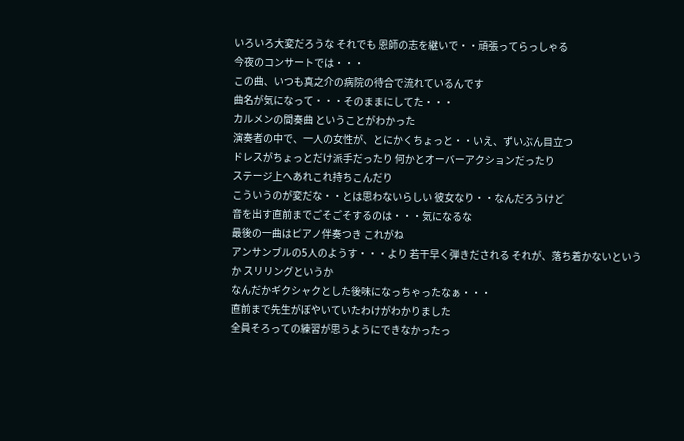いろいろ大変だろうな それでも 恩師の志を継いで・・頑張ってらっしゃる
今夜のコンサートでは・・・
この曲、いつも真之介の病院の待合で流れているんです
曲名が気になって・・・そのままにしてた・・・
カルメンの間奏曲 ということがわかった
演奏者の中で、一人の女性が、とにかくちょっと・・いえ、ずいぶん目立つ
ドレスがちょっとだけ派手だったり 何かとオーバーアクションだったり
ステージ上へあれこれ持ちこんだり
こういうのが変だな・・とは思わないらしい 彼女なり・・なんだろうけど
音を出す直前までごそごそするのは・・・気になるな
最後の一曲はピアノ伴奏つき これがね
アンサンブルの5人のようす・・・より 若干早く弾きだされる それが、落ち着かないというか スリリングというか
なんだかギクシャクとした後味になっちゃったなぁ・・・
直前まで先生がぼやいていたわけがわかりました
全員そろっての練習が思うようにできなかったっ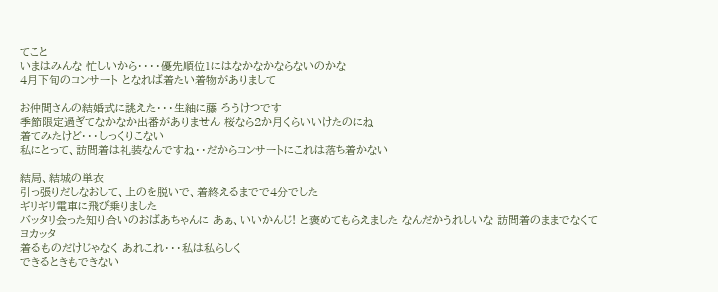てこと
いまはみんな 忙しいから・・・・優先順位1にはなかなかならないのかな
4月下旬のコンサート となれば着たい着物がありまして

お仲間さんの結婚式に誂えた・・・生紬に藤 ろうけつです
季節限定過ぎてなかなか出番がありません 桜なら2か月くらいいけたのにね
着てみたけど・・・しっくりこない
私にとって、訪問着は礼装なんですね・・だからコンサートにこれは落ち着かない

結局、結城の単衣
引っ張りだしなおして、上のを脱いで、着終えるまでで4分でした
ギリギリ電車に飛び乗りました
バッタリ会った知り合いのおばあちゃんに あぁ、いいかんじ! と褒めてもらえました なんだかうれしいな 訪問着のままでなくてヨカッタ
着るものだけじゃなく あれこれ・・・私は私らしく
できるときもできない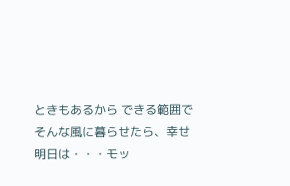ときもあるから できる範囲で
そんな風に暮らせたら、幸せ
明日は・・・モッ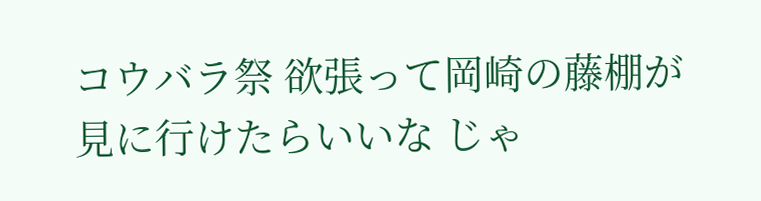コウバラ祭 欲張って岡崎の藤棚が見に行けたらいいな じゃ